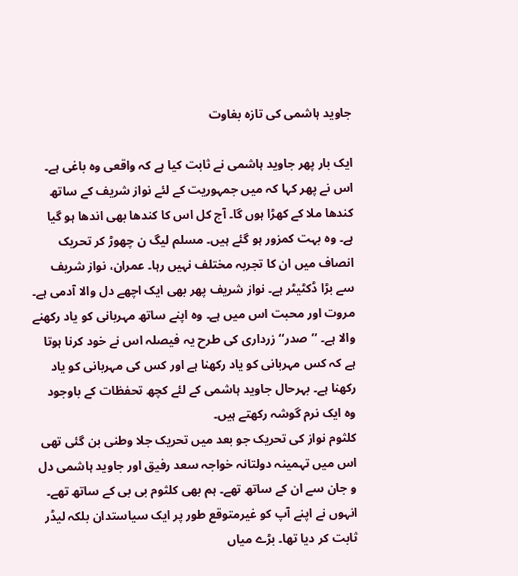جاوید ہاشمی کی تازہ بغاوت

ایک بار پھر جاوید ہاشمی نے ثابت کیا ہے کہ واقعی وہ باغی ہے۔ اس نے پھر کہا کہ میں جمہوریت کے لئے نواز شریف کے ساتھ کندھا ملا کے کھڑا ہوں گا۔ آج کل اس کا کندھا بھی اندھا ہو گیا ہے۔ وہ بہت کمزور ہو گئے ہیں۔ مسلم لیگ ن چھوڑ کر تحریک انصاف میں ان کا تجربہ مختلف نہیں رہا۔ عمران، نواز شریف سے بڑا ڈکٹیٹر ہے۔ نواز شریف پھر بھی ایک اچھے دل والا آدمی ہے۔ مروت اور محبت اس میں ہے۔ وہ اپنے ساتھ مہربانی کو یاد رکھنے والا ہے۔ ’’صدر‘‘ زرداری کی طرح یہ فیصلہ اس نے خود کرنا ہوتا ہے کہ کس مہربانی کو یاد رکھنا ہے اور کس کی مہربانی کو یاد رکھنا ہے۔ بہرحال جاوید ہاشمی کے لئے کچھ تحفظات کے باوجود وہ ایک نرم گوشہ رکھتے ہیں۔
کلثوم نواز کی تحریک جو بعد میں تحریک جلا وطنی بن گئی تھی اس میں تہمینہ دولتانہ خواجہ سعد رفیق اور جاوید ہاشمی دل و جان سے ان کے ساتھ تھے۔ ہم بھی کلثوم بی بی کے ساتھ تھے۔ انہوں نے اپنے آپ کو غیرمتوقع طور پر ایک سیاستدان بلکہ لیڈر ثابت کر دیا تھا۔ بڑے میاں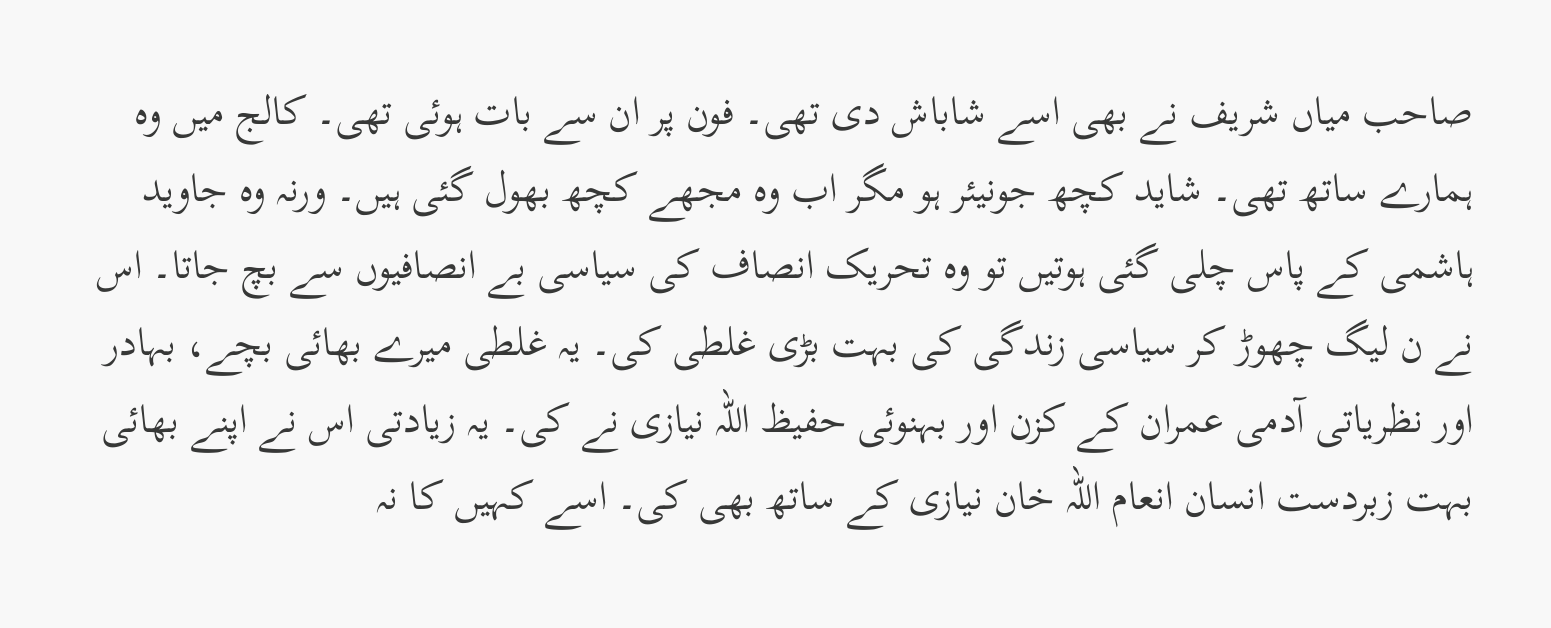صاحب میاں شریف نے بھی اسے شاباش دی تھی۔ فون پر ان سے بات ہوئی تھی۔ کالج میں وہ ہمارے ساتھ تھی۔ شاید کچھ جونیئر ہو مگر اب وہ مجھے کچھ بھول گئی ہیں۔ ورنہ وہ جاوید ہاشمی کے پاس چلی گئی ہوتیں تو وہ تحریک انصاف کی سیاسی بے انصافیوں سے بچ جاتا۔ اس نے ن لیگ چھوڑ کر سیاسی زندگی کی بہت بڑی غلطی کی۔ یہ غلطی میرے بھائی بچے، بہادر اور نظریاتی آدمی عمران کے کزن اور بہنوئی حفیظ اللہ نیازی نے کی۔ یہ زیادتی اس نے اپنے بھائی بہت زبردست انسان انعام اللہ خان نیازی کے ساتھ بھی کی۔ اسے کہیں کا نہ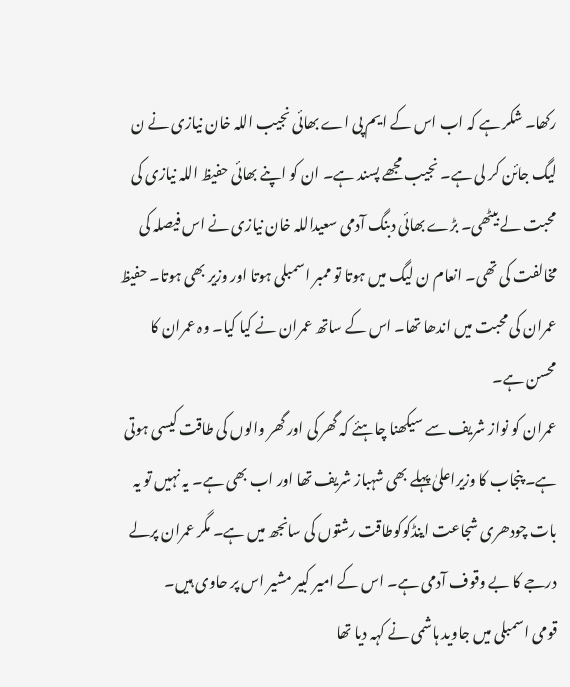رکھا۔ شکر ہے کہ اب اس کے ایم پی اے بھائی نجیب اللہ خان نیازی نے ن لیگ جائن کر لی ہے۔ نجیب مجھے پسند ہے۔ ان کو اپنے بھائی حفیظ اللہ نیازی کی محبت لے بیٹھی۔ بڑے بھائی دبنگ آدمی سعیداللہ خان نیازی نے اس فیصلہ کی مخالفت کی تھی۔ انعام ن لیگ میں ہوتا تو ممبر اسمبلی ہوتا اور وزیر بھی ہوتا۔ حفیظ عمران کی محبت میں اندھا تھا۔ اس کے ساتھ عمران نے کیا کیا۔ وہ عمران کا محسن ہے۔
عمران کو نواز شریف سے سیکھنا چاہئے کہ گھر کی اور گھر والوں کی طاقت کیسی ہوتی ہے۔ پنجاب کا وزیراعلیٰ پہلے بھی شہباز شریف تھا اور اب بھی ہے۔ یہ نہیں تو یہ بات چودھری شجاعت اینڈکوکوطاقت رشتوں کی سانجھ میں ہے۔ مگر عمران پرلے درجے کا بے وقوف آدمی ہے۔ اس کے امیر کبیر مشیر اس پر حاوی ہیں۔
قومی اسمبلی میں جاوید ہاشمی نے کہہ دیا تھا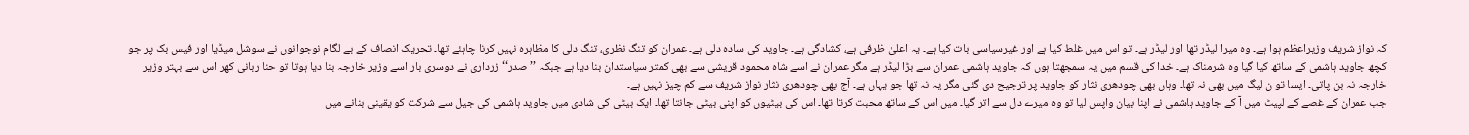کہ نواز شریف وزیراعظم ہوا ہے۔ وہ میرا لیڈر تھا اور لیڈر ہے۔ تو اس میں غلط کیا ہے اور غیرسیاسی بات کیا ہے۔ یہ اعلیٰ ظرفی ہے، کشادگی ہے۔ جاوید کی سادہ دلی ہے۔ عمران کو تنگ نظری، تنگ دلی کا مظاہرہ نہیں کرنا چاہئے تھا۔ تحریک انصاف کے بے لگام نوجوانوں نے سوشل میڈیا اور فیس بک پر جو کچھ جاوید ہاشمی کے ساتھ کیا گیا وہ شرمناک ہے۔ خدا کی قسم میں یہ سمجھتا ہوں کہ جاوید ہاشمی عمران سے بڑا لیڈر ہے مگر عمران نے اسے شاہ محمود قریشی سے بھی کمتر سیاستدان بنا دیا ہے جبکہ ’’صدر‘‘ زرداری نے دوسری بار اسے وزیر خارجہ بنا دیا ہوتا تو حنا ربانی کھر اس سے بہتر وزیر خارجہ نہ بن پاتی۔ ایسا تو ن لیگ میں بھی نہ تھا۔ وہاں بھی چودھری نثار کو جاوید پر ترجیح دی گئی مگر یہ نہ تھا جو یہاں ہے۔ آج بھی چودھری نثار نواز شریف سے کم چیز نہیں ہے۔
جب عمران کے غصے کے لپیٹ میں آ کے جاوید ہاشمی نے اپنا بیان واپس لیا تو وہ میرے دل سے اتر گیا۔ میں اس کے ساتھ محبت کرتا تھا۔ اس کی بیٹیوں کو اپنی بیٹی جانتا تھا۔ ایک بیٹی کی شادی میں جاوید ہاشمی کی جیل سے شرکت کو یقینی بنانے میں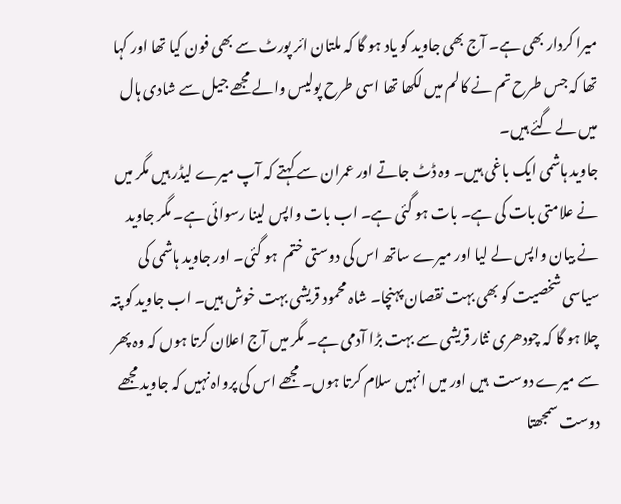میرا کردار بھی ہے۔ آج بھی جاوید کو یاد ہو گا کہ ملتان ائر پورٹ سے بھی فون کیا تھا اور کہا تھا کہ جس طرح تم نے کالم میں لکھا تھا اسی طرح پولیس والے مجھے جیل سے شادی ہال میں لے گئے ہیں۔
جاوید ہاشمی ایک باغی ہیں۔ وہ ڈٹ جاتے اور عمران سے کہتے کہ آپ میرے لیڈر ہیں مگر میں نے علامتی بات کی ہے۔ بات ہو گئی ہے۔ اب بات واپس لینا رسوائی ہے۔ مگر جاوید نے بیان واپس لے لیا اور میرے ساتھ اس کی دوستی ختم  ہو گئی۔ اور جاوید ہاشمی کی سیاسی شخصیت کو بھی بہت نقصان پہنچا۔ شاہ محمود قریشی بہت خوش ہیں۔ اب جاوید کو پتہ چلا ہو گا کہ چودھری نثار قریشی سے بہت بڑا آدمی ہے۔ مگر میں آج اعلان کرتا ہوں کہ وہ پھر سے میرے دوست  ہیں اور میں انہیں سلام کرتا ہوں۔ مجھے اس کی پرواہ نہیں کہ جاوید مجھے دوست سمجھتا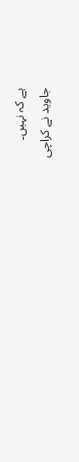ہے کہ نہیں۔
جاوید نے کراچی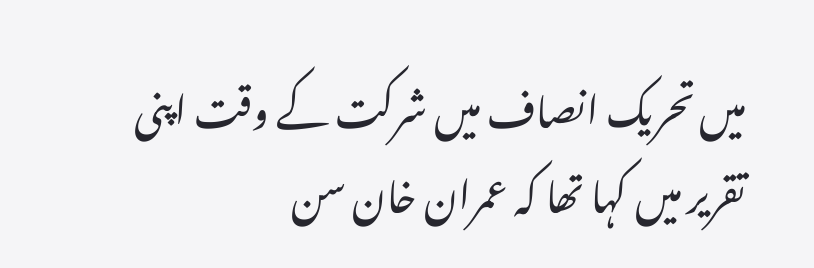میں تحریک انصاف میں شرکت کے وقت اپنی تقریر میں کہا تھا کہ عمران خان سن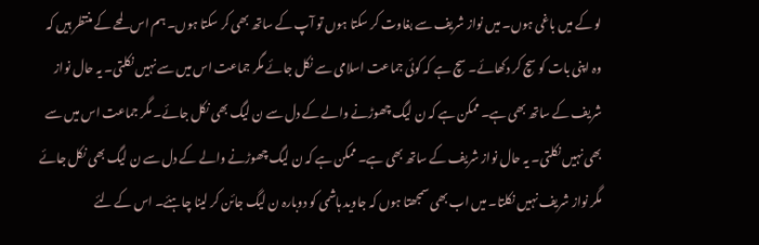لو کے میں باغی ہوں۔ میں نواز شریف سے بغاوت کر سکتا ہوں تو آپ کے ساتھ بھی کر سکتا ہوں۔ ہم اس لمحے کے منتظر ہیں کہ وہ اپنی بات کو سچ کر دکھائے۔ سچ ہے کہ کوئی جماعت اسلامی سے نکل جائے مگر جماعت اس میں سے نہیں نکلتی۔ یہ حال نواز شریف کے ساتھ بھی ہے۔ ممکن ہے کہ ن لیگ چھوڑنے والے کے دل سے ن لیگ بھی نکل جائے۔ مگر جماعت اس میں سے بھی نہیں نکلتی۔ یہ حال نواز شریف کے ساتھ بھی ہے۔ ممکن ہے کہ ن لیگ چھوڑنے والے کے دل سے ن لیگ بھی نکل جائے مگر نواز شریف نہیں نکلتا۔ میں اب بھی سمجھتا ہوں کہ جاوید ہاشمی کو دوبارہ ن لیگ جائن کر لینا چاہئے۔ اس کے لئے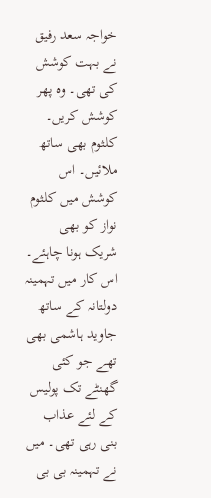خواجہ سعد رفیق نے بہت کوشش کی تھی۔ وہ پھر کوشش کریں۔ کلثوم بھی ساتھ ملائیں۔ اس کوشش میں کلثوم نواز کو بھی شریک ہونا چاہئے۔ اس کار میں تہمینہ دولتانہ کے ساتھ جاوید ہاشمی بھی تھے جو کئی گھنٹے تک پولیس کے لئے عذاب بنی رہی تھی۔ میں نے تہمینہ بی بی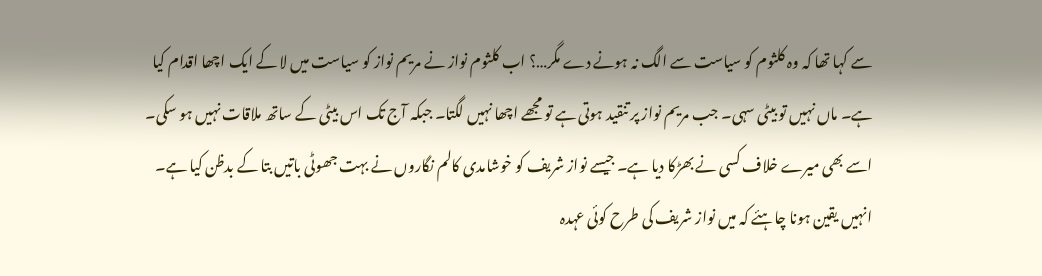سے کہا تھا کہ وہ کلثوم کو سیاست سے الگ نہ ہونے دے مگر…؟ اب کلثوم نواز نے مریم نواز کو سیاست میں لا کے ایک اچھا اقدام کیا ہے۔ ماں نہیں تو بیٹی سہی۔ جب مریم نواز پر تنقید ہوتی ہے تو مجھے اچھا نہیں لگتا۔ جبکہ آج تک اس بیٹی کے ساتھ ملاقات نہیں ہو سکی۔ اسے بھی میرے خلاف کسی نے بھڑکا دیا ہے۔ جیسے نواز شریف کو خوشامدی کالم نگاروں نے بہت جھوٹی باتیں بتا کے بدظن کیا ہے۔ انہیں یقین ہونا چاہئے کہ میں نواز شریف کی طرح کوئی عہدہ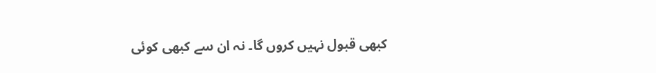کبھی قبول نہیں کروں گا۔ نہ ان سے کبھی کوئی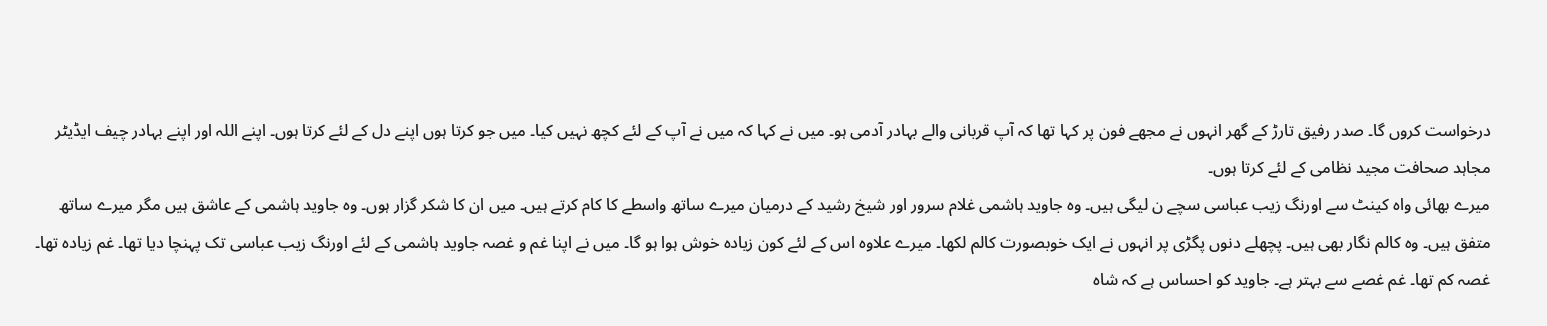درخواست کروں گا۔ صدر رفیق تارڑ کے گھر انہوں نے مجھے فون پر کہا تھا کہ آپ قربانی والے بہادر آدمی ہو۔ میں نے کہا کہ میں نے آپ کے لئے کچھ نہیں کیا۔ میں جو کرتا ہوں اپنے دل کے لئے کرتا ہوں۔ اپنے اللہ اور اپنے بہادر چیف ایڈیٹر مجاہد صحافت مجید نظامی کے لئے کرتا ہوں۔
میرے بھائی واہ کینٹ سے اورنگ زیب عباسی سچے ن لیگی ہیں۔ وہ جاوید ہاشمی غلام سرور اور شیخ رشید کے درمیان میرے ساتھ واسطے کا کام کرتے ہیں۔ میں ان کا شکر گزار ہوں۔ وہ جاوید ہاشمی کے عاشق ہیں مگر میرے ساتھ متفق ہیں۔ وہ کالم نگار بھی ہیں۔ پچھلے دنوں پگڑی پر انہوں نے ایک خوبصورت کالم لکھا۔ میرے علاوہ اس کے لئے کون زیادہ خوش ہوا ہو گا۔ میں نے اپنا غم و غصہ جاوید ہاشمی کے لئے اورنگ زیب عباسی تک پہنچا دیا تھا۔ غم زیادہ تھا۔ غصہ کم تھا۔ غم غصے سے بہتر ہے۔ جاوید کو احساس ہے کہ شاہ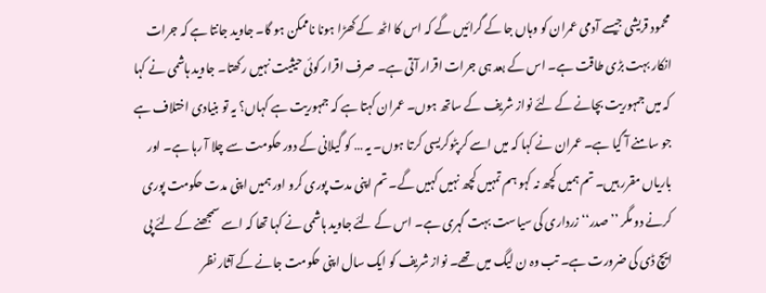محمود قریشی جیسے آدمی عمران کو وہاں جا کے گرائیں گے کہ اس کا اٹھ کے کھڑا ہونا ناممکن ہو گا۔ جاوید جانتا ہے کہ جرات  انکار بہت بڑی طاقت ہے۔ اس کے بعد ہی جرات اقرار آتی ہے۔ صرف اقرار کوئی حیثیت نہیں رکھتا۔ جاوید ہاشمی نے کہا کہ میں جمہوریت بچانے کے لئے نواز شریف کے ساتھ ہوں۔ عمران کہتا ہے کہ جمہوریت ہے کہاں؟ یہ تو بنیادی اختلاف ہے جو سامنے آ گیا ہے۔ عمران نے کہا کہ میں اسے کرپٹوکریسی کرتا ہوں۔ یہ … کو گیلانی کے دور حکومت سے چلا آ رہا ہے۔ اور باریاں مقرر ہیں۔ تم ہمیں کچھ نہ کہو ہم تمہیں کچھ نہیں کہیں گے۔ تم اپنی مدت پوری کرو اور ہمیں اپنی مدت حکومت پوری کرنے دو مگر ’’صدر‘‘ زرداری کی سیاست بہت گہری ہے۔ اس کے لئے جاوید ہاشمی نے کہا تھا کہ اسے سمجھنے کے لئے پی ایچ ڈی کی ضرورت ہے۔ تب وہ ن لیگ میں تھے۔ نواز شریف کو ایک سال اپنی حکومت جانے کے آثار نظر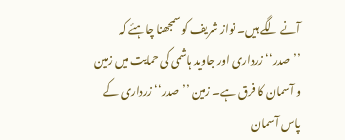آنے لگے ہیں۔ نواز شریف کو سمجھنا چاہئے کہ ’’صدر‘‘ زرداری اور جاوید ہاشمی کی حمایت میں زمین و آسمان کا فرق ہے۔ زمین ’’صدر‘‘ زرداری کے پاس آسمان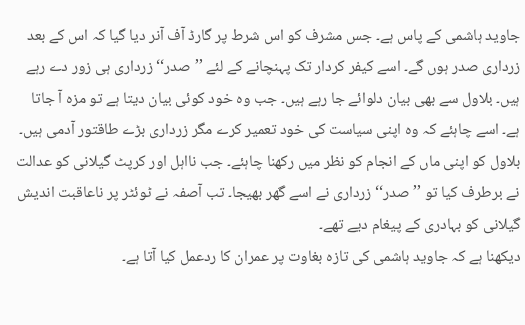جاوید ہاشمی کے پاس ہے۔ جس مشرف کو اس شرط پر گارڈ آف آنر دیا گیا کہ اس کے بعد زرداری صدر ہوں گے۔ اسے کیفر کردار تک پہنچانے کے لئے ’’صدر‘‘ زرداری ہی زور دے رہے ہیں۔ بلاول سے بھی بیان دلوائے جا رہے ہیں۔ جب وہ خود کوئی بیان دیتا ہے تو مزہ آ جاتا ہے۔ اسے چاہئے کہ وہ اپنی سیاست کی خود تعمیر کرے مگر زرداری بڑے طاقتور آدمی ہیں۔ بلاول کو اپنی ماں کے انجام کو نظر میں رکھنا چاہئے۔ جب نااہل اور کرپٹ گیلانی کو عدالت نے برطرف کیا تو ’’صدر‘‘ زرداری نے اسے گھر بھیجا۔ تب آصفہ نے ٹوئٹر پر ناعاقبت اندیش گیلانی کو بہادری کے پیغام دیے تھے۔
دیکھنا ہے کہ جاوید ہاشمی کی تازہ بغاوت پر عمران کا ردعمل کیا آتا ہے۔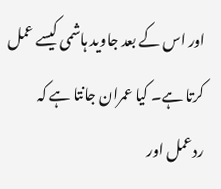اور اس کے بعد جاوید ہاشمی کیسے عمل کرتا ہے۔ کیا عمران جانتا ہے کہ ردعمل اور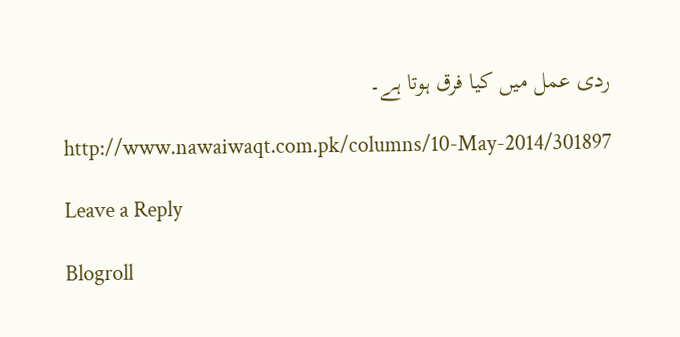ردی عمل میں کیا فرق ہوتا ہے۔

http://www.nawaiwaqt.com.pk/columns/10-May-2014/301897

Leave a Reply

Blogroll